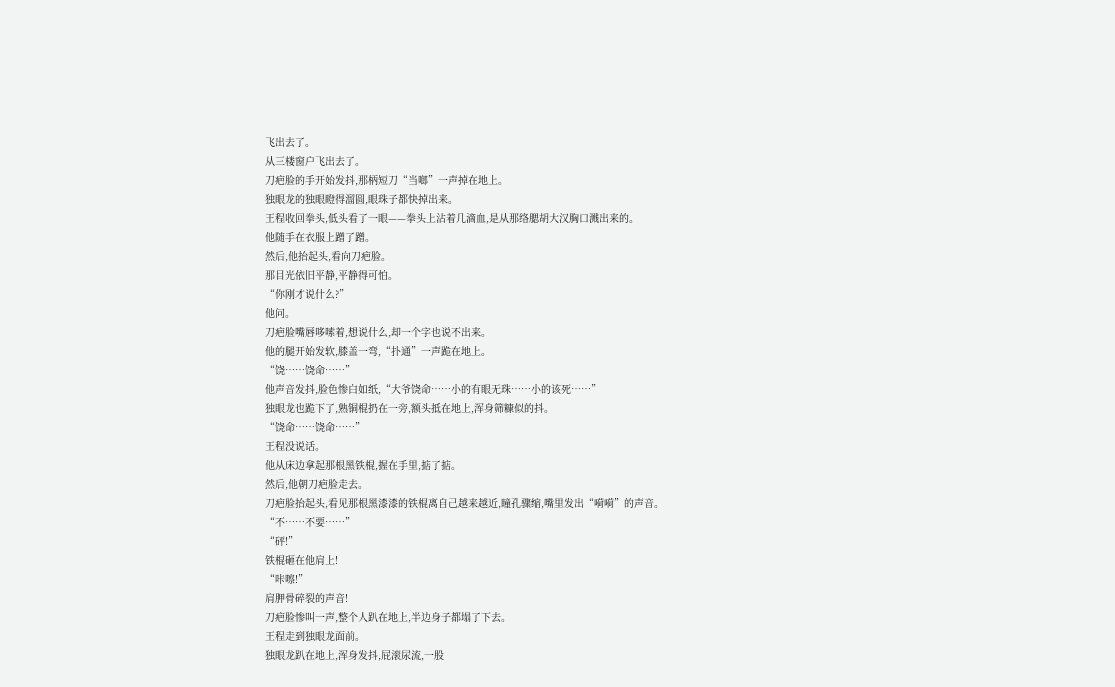飞出去了。
从三楼窗户飞出去了。
刀疤脸的手开始发抖,那柄短刀“当啷”一声掉在地上。
独眼龙的独眼瞪得溜圆,眼珠子都快掉出来。
王程收回拳头,低头看了一眼——拳头上沾着几滴血,是从那络腮胡大汉胸口溅出来的。
他随手在衣服上蹭了蹭。
然后,他抬起头,看向刀疤脸。
那目光依旧平静,平静得可怕。
“你刚才说什么?”
他问。
刀疤脸嘴唇哆嗦着,想说什么,却一个字也说不出来。
他的腿开始发软,膝盖一弯,“扑通”一声跪在地上。
“饶……饶命……”
他声音发抖,脸色惨白如纸,“大爷饶命……小的有眼无珠……小的该死……”
独眼龙也跪下了,熟铜棍扔在一旁,额头抵在地上,浑身筛糠似的抖。
“饶命……饶命……”
王程没说话。
他从床边拿起那根黑铁棍,握在手里,掂了掂。
然后,他朝刀疤脸走去。
刀疤脸抬起头,看见那根黑漆漆的铁棍离自己越来越近,瞳孔骤缩,嘴里发出“嗬嗬”的声音。
“不……不要……”
“砰!”
铁棍砸在他肩上!
“咔嚓!”
肩胛骨碎裂的声音!
刀疤脸惨叫一声,整个人趴在地上,半边身子都塌了下去。
王程走到独眼龙面前。
独眼龙趴在地上,浑身发抖,屁滚尿流,一股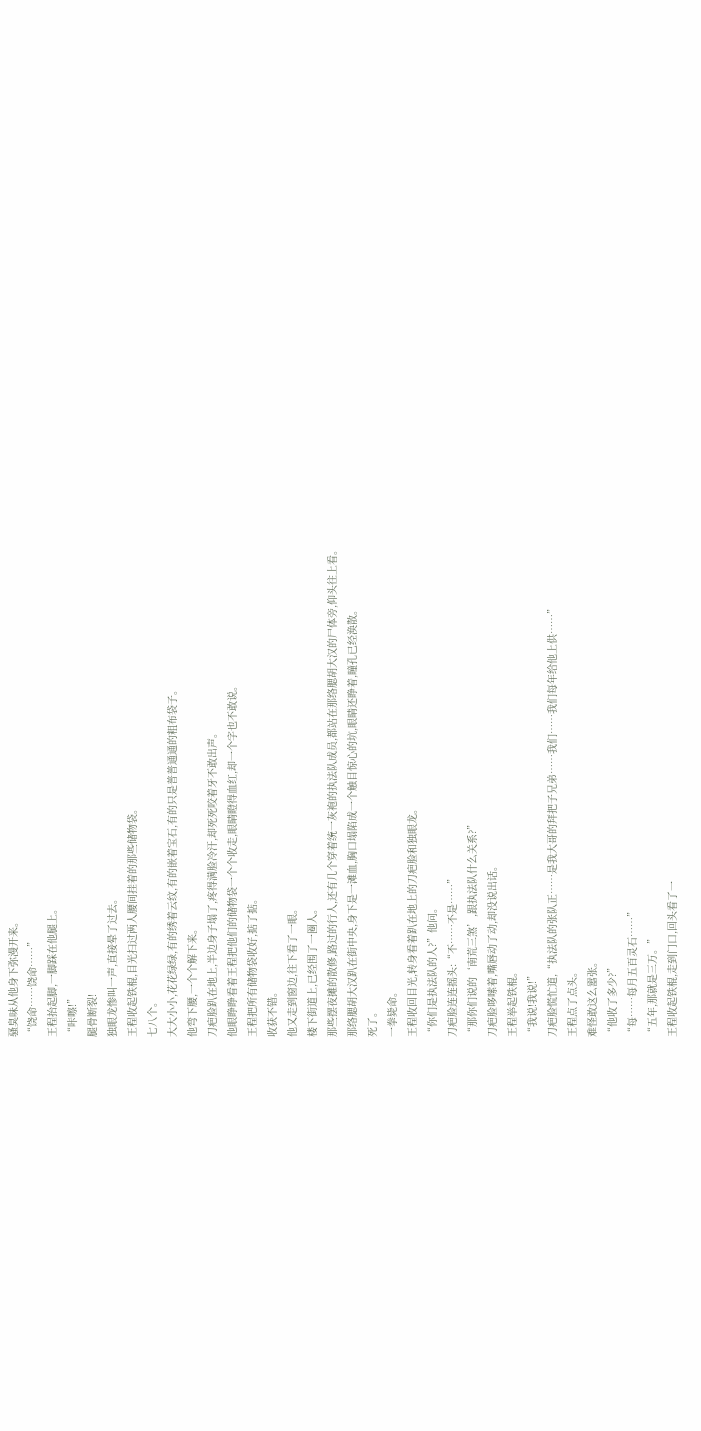骚臭味从他身下弥漫开来。
“饶命……饶命……”
王程抬起脚,一脚踩在他腿上。
“咔嚓!”
腿骨断裂!
独眼龙惨叫一声,直接晕了过去。
王程收起铁棍,目光扫过两人腰间挂着的那些储物袋。
七八个。
大大小小,花花绿绿,有的绣着云纹,有的嵌着宝石,有的只是普普通通的粗布袋子。
他弯下腰,一个个解下来。
刀疤脸趴在地上,半边身子塌了,疼得满脸冷汗,却死死咬着牙不敢出声。
他眼睁睁看着王程把他们的储物袋一个个收走,眼睛瞪得血红,却一个字也不敢说。
王程把所有储物袋收好,掂了掂。
收获不错。
他又走到窗边,往下看了一眼。
楼下街道上,已经围了一圈人。
那些摆夜摊的散修,路过的行人,还有几个穿着统一灰袍的执法队成员,都站在那络腮胡大汉的尸体旁,仰头往上看。
那络腮胡大汉趴在街中央,身下是一滩血,胸口塌陷成一个触目惊心的坑,眼睛还睁着,瞳孔已经涣散。
死了。
一拳毙命。
王程收回目光,转身看着趴在地上的刀疤脸和独眼龙。
“你们是执法队的人?”他问。
刀疤脸连连摇头:“不……不是……”
“那你们说的‘南荒三煞’,跟执法队什么关系?”
刀疤脸哆嗦着,嘴唇动了动,却没说出话。
王程举起铁棍。
“我说!我说!”
刀疤脸慌忙道,“执法队的张队正……是我大哥的拜把子兄弟……我们……我们每年给他上供……”
王程点了点头。
难怪敢这么嚣张。
“他收了多少?”
“每……每月五百灵石……”
“五年,那就是三万。”
王程收起铁棍,走到门口,回头看了一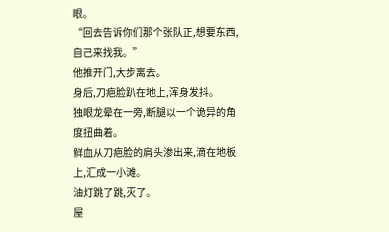眼。
“回去告诉你们那个张队正,想要东西,自己来找我。”
他推开门,大步离去。
身后,刀疤脸趴在地上,浑身发抖。
独眼龙晕在一旁,断腿以一个诡异的角度扭曲着。
鲜血从刀疤脸的肩头渗出来,滴在地板上,汇成一小滩。
油灯跳了跳,灭了。
屋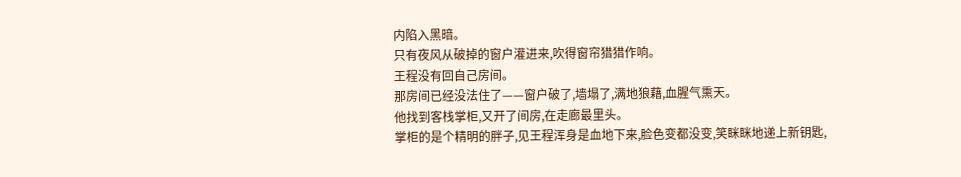内陷入黑暗。
只有夜风从破掉的窗户灌进来,吹得窗帘猎猎作响。
王程没有回自己房间。
那房间已经没法住了——窗户破了,墙塌了,满地狼藉,血腥气熏天。
他找到客栈掌柜,又开了间房,在走廊最里头。
掌柜的是个精明的胖子,见王程浑身是血地下来,脸色变都没变,笑眯眯地递上新钥匙,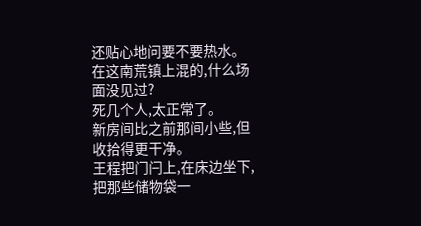还贴心地问要不要热水。
在这南荒镇上混的,什么场面没见过?
死几个人,太正常了。
新房间比之前那间小些,但收拾得更干净。
王程把门闩上,在床边坐下,把那些储物袋一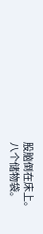股脑倒在床上。
八个储物袋。